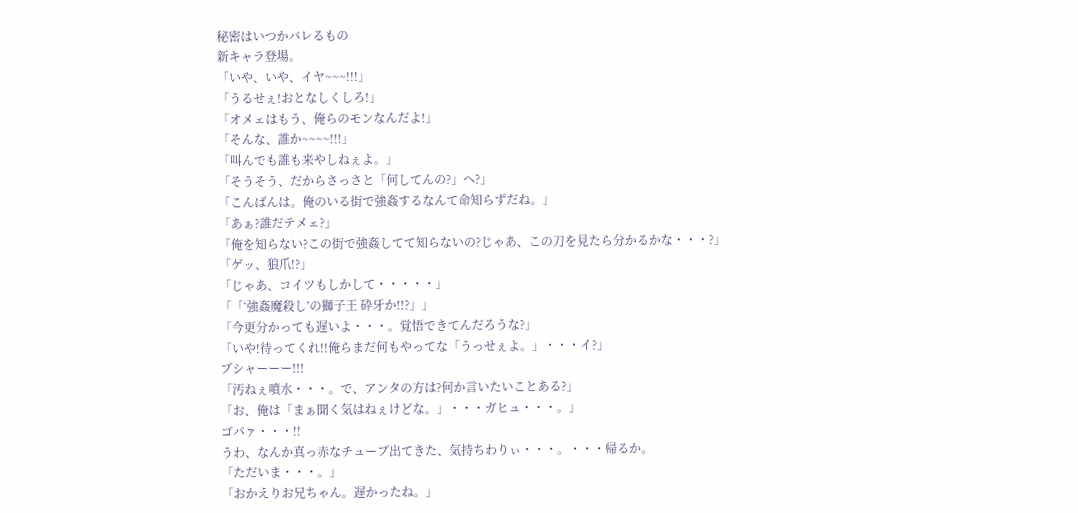秘密はいつかバレるもの
新キャラ登場。
「いや、いや、イヤ~~~!!!」
「うるせぇ!おとなしくしろ!」
「オメェはもう、俺らのモンなんだよ!」
「そんな、誰か~~~~!!!」
「叫んでも誰も来やしねぇよ。」
「そうそう、だからさっさと「何してんの?」へ?」
「こんばんは。俺のいる街で強姦するなんて命知らずだね。」
「あぁ?誰だテメェ?」
「俺を知らない?この街で強姦してて知らないの?じゃあ、この刀を見たら分かるかな・・・?」
「ゲッ、狼爪!?」
「じゃあ、コイツもしかして・・・・・」
「「‘強姦魔殺し’の獅子王 砕牙か!!?」」
「今更分かっても遅いよ・・・。覚悟できてんだろうな?」
「いや!待ってくれ!!俺らまだ何もやってな「うっせぇよ。」・・・イ?」
ブシャーーー!!!
「汚ねぇ噴水・・・。で、アンタの方は?何か言いたいことある?」
「お、俺は「まぁ聞く気はねぇけどな。」・・・ガヒュ・・・。」
ゴパァ・・・!!
うわ、なんか真っ赤なチューブ出てきた、気持ちわりぃ・・・。・・・帰るか。
「ただいま・・・。」
「おかえりお兄ちゃん。遅かったね。」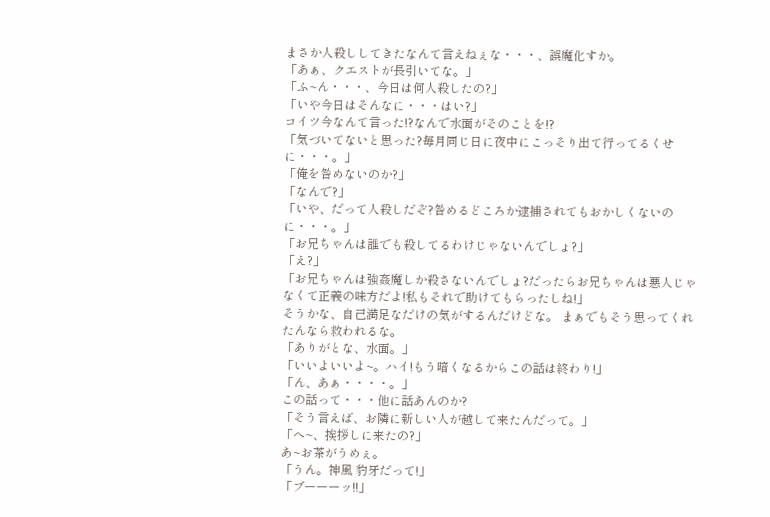まさか人殺ししてきたなんて言えねぇな・・・、誤魔化すか。
「あぁ、クエストが長引いてな。」
「ふ~ん・・・、今日は何人殺したの?」
「いや今日はそんなに・・・はい?」
コイツ今なんて言った!?なんで水面がそのことを!?
「気づいてないと思った?毎月同じ日に夜中にこっそり出て行ってるくせに・・・。」
「俺を咎めないのか?」
「なんで?」
「いや、だって人殺しだぞ?咎めるどころか逮捕されてもおかしくないのに・・・。」
「お兄ちゃんは誰でも殺してるわけじゃないんでしょ?」
「え?」
「お兄ちゃんは強姦魔しか殺さないんでしょ?だったらお兄ちゃんは悪人じゃなくて正義の味方だよ!私もそれで助けてもらったしね!」
そうかな、自己満足なだけの気がするんだけどな。 まぁでもそう思ってくれたんなら救われるな。
「ありがとな、水面。」
「いいよいいよ~。ハイ!もう暗くなるからこの話は終わり!」
「ん、あぁ・・・・。」
この話って・・・他に話あんのか?
「そう言えば、お隣に新しい人が越して来たんだって。」
「へ~、挨拶しに来たの?」
あ~お茶がうめぇ。
「うん。神風 豹牙だって!」
「ブーーーッ!!」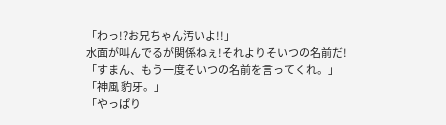「わっ!?お兄ちゃん汚いよ!!」
水面が叫んでるが関係ねぇ!それよりそいつの名前だ!
「すまん、もう一度そいつの名前を言ってくれ。」
「神風 豹牙。」
「やっぱり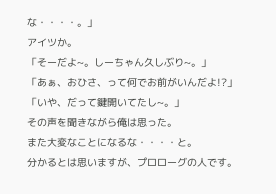な・・・・。」
アイツか。
「そーだよ~。しーちゃん久しぶり~。」
「あぁ、おひさ、って何でお前がいんだよ!?」
「いや、だって鍵開いてたし~。」
その声を聞きながら俺は思った。
また大変なことになるな・・・・と。
分かるとは思いますが、プロローグの人です。